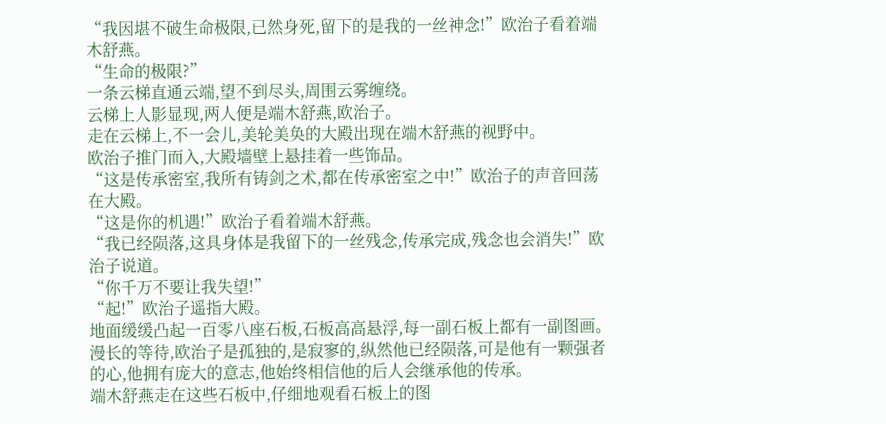“我因堪不破生命极限,已然身死,留下的是我的一丝神念!”欧治子看着端木舒燕。
“生命的极限?”
一条云梯直通云端,望不到尽头,周围云雾缠绕。
云梯上人影显现,两人便是端木舒燕,欧治子。
走在云梯上,不一会儿,美轮美奂的大殿出现在端木舒燕的视野中。
欧治子推门而入,大殿墙壁上悬挂着一些饰品。
“这是传承密室,我所有铸剑之术,都在传承密室之中!”欧治子的声音回荡在大殿。
“这是你的机遇!”欧治子看着端木舒燕。
“我已经陨落,这具身体是我留下的一丝残念,传承完成,残念也会消失!”欧治子说道。
“你千万不要让我失望!”
“起!”欧治子遥指大殿。
地面缓缓凸起一百零八座石板,石板高高悬浮,每一副石板上都有一副图画。
漫长的等待,欧治子是孤独的,是寂寥的,纵然他已经陨落,可是他有一颗强者的心,他拥有庞大的意志,他始终相信他的后人会继承他的传承。
端木舒燕走在这些石板中,仔细地观看石板上的图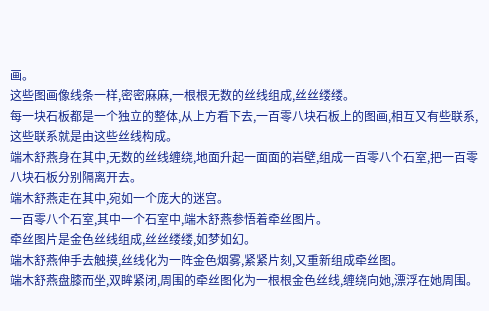画。
这些图画像线条一样,密密麻麻,一根根无数的丝线组成,丝丝缕缕。
每一块石板都是一个独立的整体,从上方看下去,一百零八块石板上的图画,相互又有些联系,这些联系就是由这些丝线构成。
端木舒燕身在其中,无数的丝线缠绕,地面升起一面面的岩壁,组成一百零八个石室,把一百零八块石板分别隔离开去。
端木舒燕走在其中,宛如一个庞大的迷宫。
一百零八个石室,其中一个石室中,端木舒燕参悟着牵丝图片。
牵丝图片是金色丝线组成,丝丝缕缕,如梦如幻。
端木舒燕伸手去触摸,丝线化为一阵金色烟雾,紧紧片刻,又重新组成牵丝图。
端木舒燕盘膝而坐,双眸紧闭,周围的牵丝图化为一根根金色丝线,缠绕向她,漂浮在她周围。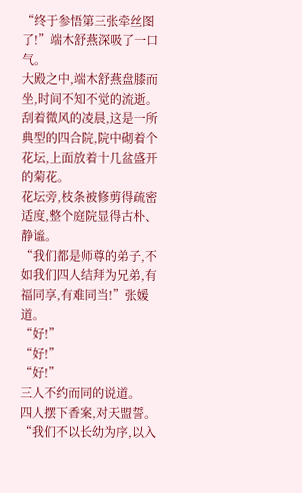“终于参悟第三张牵丝图了!”端木舒燕深吸了一口气。
大殿之中,端木舒燕盘膝而坐,时间不知不觉的流逝。
刮着微风的凌晨,这是一所典型的四合院,院中砌着个花坛,上面放着十几盆盛开的菊花。
花坛旁,枝条被修剪得疏密适度,整个庭院显得古朴、静谧。
“我们都是师尊的弟子,不如我们四人结拜为兄弟,有福同享,有难同当!”张媛道。
“好!”
“好!”
“好!”
三人不约而同的说道。
四人摆下香案,对天盟誓。
“我们不以长幼为序,以入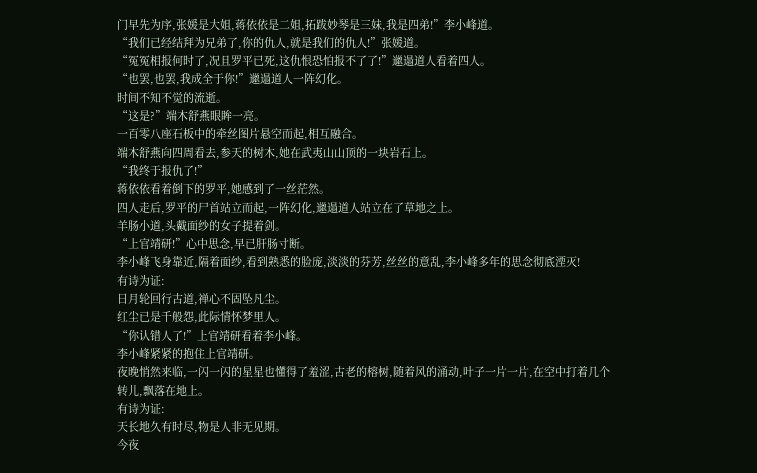门早先为序,张媛是大姐,蒋依依是二姐,拓跋妙琴是三妹,我是四弟!”李小峰道。
“我们已经结拜为兄弟了,你的仇人,就是我们的仇人!”张媛道。
“冤冤相报何时了,况且罗平已死,这仇恨恐怕报不了了!”邋遢道人看着四人。
“也罢,也罢,我成全于你!”邋遢道人一阵幻化。
时间不知不觉的流逝。
“这是?”端木舒燕眼眸一亮。
一百零八座石板中的牵丝图片悬空而起,相互融合。
端木舒燕向四周看去,参天的树木,她在武夷山山顶的一块岩石上。
“我终于报仇了!”
蒋依依看着倒下的罗平,她感到了一丝茫然。
四人走后,罗平的尸首站立而起,一阵幻化,邋遢道人站立在了草地之上。
羊肠小道,头戴面纱的女子提着剑。
“上官靖研!”心中思念,早已肝肠寸断。
李小峰飞身靠近,隔着面纱,看到熟悉的脸庞,淡淡的芬芳,丝丝的意乱,李小峰多年的思念彻底湮灭!
有诗为证:
日月轮回行古道,禅心不固坠凡尘。
红尘已是千般怨,此际情怀梦里人。
“你认错人了!”上官靖研看着李小峰。
李小峰紧紧的抱住上官靖研。
夜晚悄然来临,一闪一闪的星星也懂得了羞涩,古老的榕树,随着风的涌动,叶子一片一片,在空中打着几个转儿,飘落在地上。
有诗为证:
天长地久有时尽,物是人非无见期。
今夜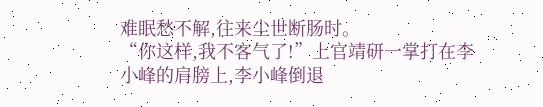难眠愁不解,往来尘世断肠时。
“你这样,我不客气了!”上官靖研一掌打在李小峰的肩膀上,李小峰倒退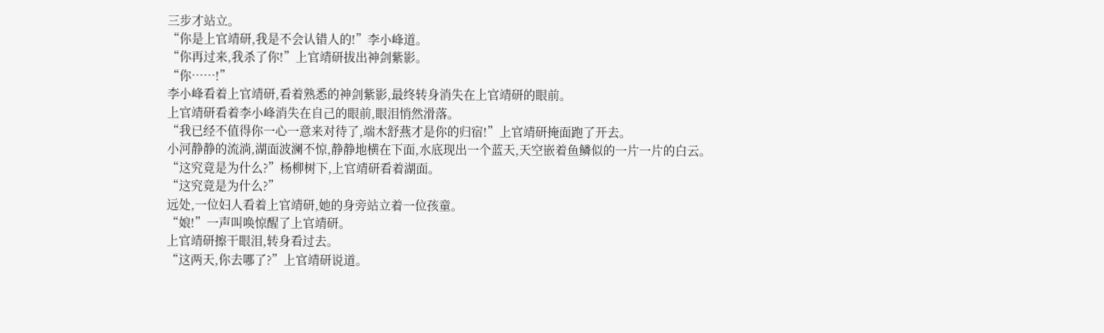三步才站立。
“你是上官靖研,我是不会认错人的!”李小峰道。
“你再过来,我杀了你!”上官靖研拔出神剑紫影。
“你……!”
李小峰看着上官靖研,看着熟悉的神剑紫影,最终转身消失在上官靖研的眼前。
上官靖研看着李小峰消失在自己的眼前,眼泪悄然滑落。
“我已经不值得你一心一意来对待了,端木舒燕才是你的归宿!”上官靖研掩面跑了开去。
小河静静的流淌,湖面波澜不惊,静静地横在下面,水底现出一个蓝天,天空嵌着鱼鳞似的一片一片的白云。
“这究竟是为什么?”杨柳树下,上官靖研看着湖面。
“这究竟是为什么?”
远处,一位妇人看着上官靖研,她的身旁站立着一位孩童。
“娘!”一声叫唤惊醒了上官靖研。
上官靖研擦干眼泪,转身看过去。
“这两天,你去哪了?”上官靖研说道。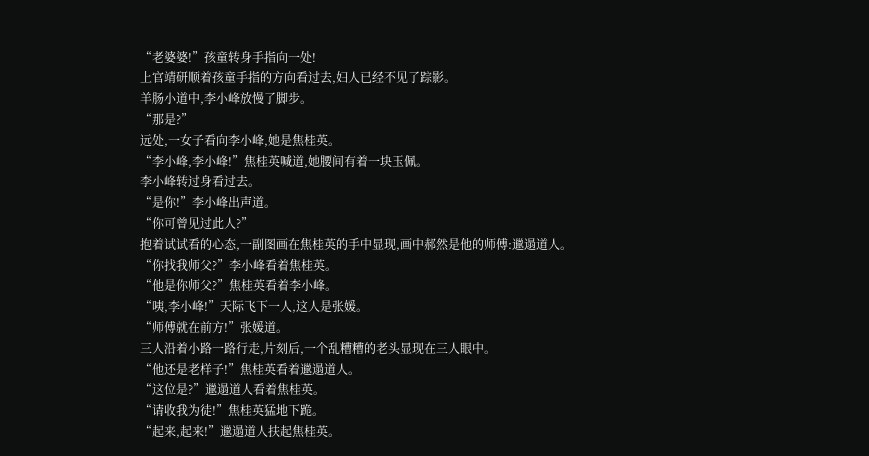“老婆婆!”孩童转身手指向一处!
上官靖研顺着孩童手指的方向看过去,妇人已经不见了踪影。
羊肠小道中,李小峰放慢了脚步。
“那是?”
远处,一女子看向李小峰,她是焦桂英。
“李小峰,李小峰!”焦桂英喊道,她腰间有着一块玉佩。
李小峰转过身看过去。
“是你!”李小峰出声道。
“你可曾见过此人?”
抱着试试看的心态,一副图画在焦桂英的手中显现,画中郝然是他的师傅:邋遢道人。
“你找我师父?”李小峰看着焦桂英。
“他是你师父?”焦桂英看着李小峰。
“咦,李小峰!”天际飞下一人,这人是张媛。
“师傅就在前方!”张媛道。
三人沿着小路一路行走,片刻后,一个乱糟糟的老头显现在三人眼中。
“他还是老样子!”焦桂英看着邋遢道人。
“这位是?”邋遢道人看着焦桂英。
“请收我为徒!”焦桂英猛地下跪。
“起来,起来!”邋遢道人扶起焦桂英。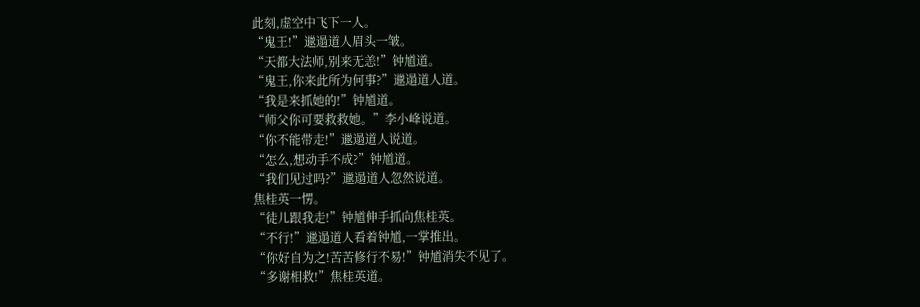此刻,虚空中飞下一人。
“鬼王!”邋遢道人眉头一皱。
“天都大法师,别来无恙!”钟馗道。
“鬼王,你来此所为何事?”邋遢道人道。
“我是来抓她的!”钟馗道。
“师父你可要救救她。”李小峰说道。
“你不能带走!”邋遢道人说道。
“怎么,想动手不成?”钟馗道。
“我们见过吗?”邋遢道人忽然说道。
焦桂英一愣。
“徒儿跟我走!”钟馗伸手抓向焦桂英。
“不行!”邋遢道人看着钟馗,一掌推出。
“你好自为之!苦苦修行不易!”钟馗消失不见了。
“多谢相救!”焦桂英道。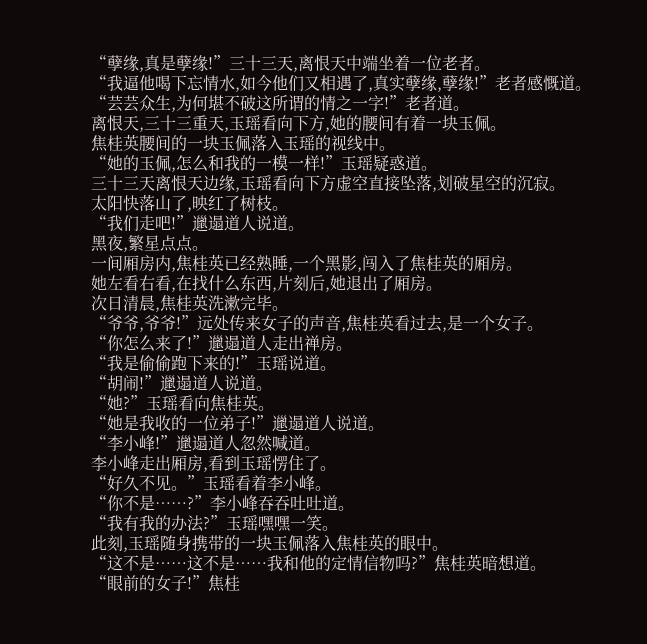“孽缘,真是孽缘!”三十三天,离恨天中端坐着一位老者。
“我逼他喝下忘情水,如今他们又相遇了,真实孽缘,孽缘!”老者感慨道。
“芸芸众生,为何堪不破这所谓的情之一字!”老者道。
离恨天,三十三重天,玉瑶看向下方,她的腰间有着一块玉佩。
焦桂英腰间的一块玉佩落入玉瑶的视线中。
“她的玉佩,怎么和我的一模一样!”玉瑶疑惑道。
三十三天离恨天边缘,玉瑶看向下方虚空直接坠落,划破星空的沉寂。
太阳快落山了,映红了树枝。
“我们走吧!”邋遢道人说道。
黑夜,繁星点点。
一间厢房内,焦桂英已经熟睡,一个黑影,闯入了焦桂英的厢房。
她左看右看,在找什么东西,片刻后,她退出了厢房。
次日清晨,焦桂英洗漱完毕。
“爷爷,爷爷!”远处传来女子的声音,焦桂英看过去,是一个女子。
“你怎么来了!”邋遢道人走出禅房。
“我是偷偷跑下来的!”玉瑶说道。
“胡闹!”邋遢道人说道。
“她?”玉瑶看向焦桂英。
“她是我收的一位弟子!”邋遢道人说道。
“李小峰!”邋遢道人忽然喊道。
李小峰走出厢房,看到玉瑶愣住了。
“好久不见。”玉瑶看着李小峰。
“你不是……?”李小峰吞吞吐吐道。
“我有我的办法?”玉瑶嘿嘿一笑。
此刻,玉瑶随身携带的一块玉佩落入焦桂英的眼中。
“这不是……这不是……我和他的定情信物吗?”焦桂英暗想道。
“眼前的女子!”焦桂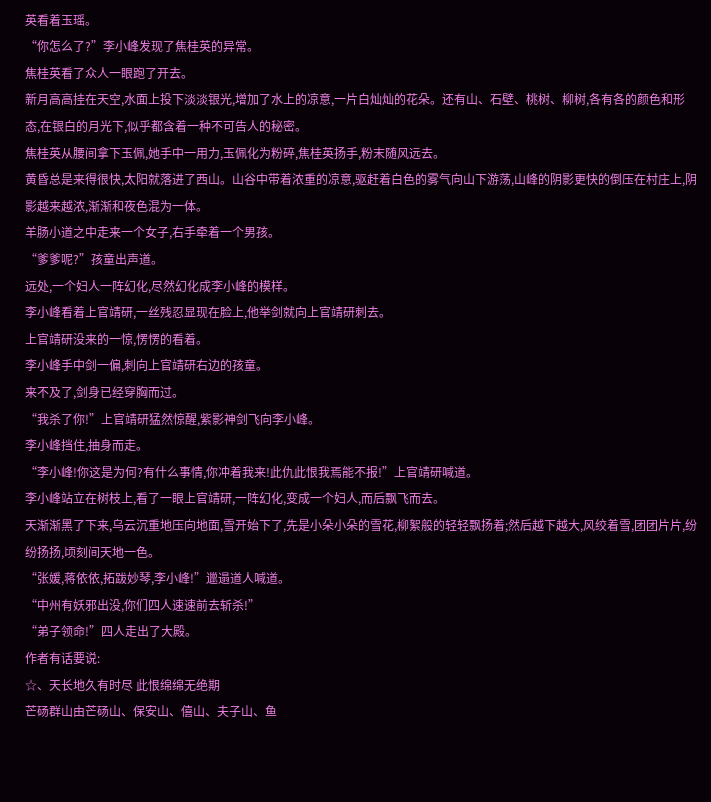英看着玉瑶。
“你怎么了?”李小峰发现了焦桂英的异常。
焦桂英看了众人一眼跑了开去。
新月高高挂在天空,水面上投下淡淡银光,增加了水上的凉意,一片白灿灿的花朵。还有山、石壁、桃树、柳树,各有各的颜色和形态,在银白的月光下,似乎都含着一种不可告人的秘密。
焦桂英从腰间拿下玉佩,她手中一用力,玉佩化为粉碎,焦桂英扬手,粉末随风远去。
黄昏总是来得很快,太阳就落进了西山。山谷中带着浓重的凉意,驱赶着白色的雾气向山下游荡,山峰的阴影更快的倒压在村庄上,阴影越来越浓,渐渐和夜色混为一体。
羊肠小道之中走来一个女子,右手牵着一个男孩。
“爹爹呢?”孩童出声道。
远处,一个妇人一阵幻化,尽然幻化成李小峰的模样。
李小峰看着上官靖研,一丝残忍显现在脸上,他举剑就向上官靖研刺去。
上官靖研没来的一惊,愣愣的看着。
李小峰手中剑一偏,刺向上官靖研右边的孩童。
来不及了,剑身已经穿胸而过。
“我杀了你!”上官靖研猛然惊醒,紫影神剑飞向李小峰。
李小峰挡住,抽身而走。
“李小峰!你这是为何?有什么事情,你冲着我来!此仇此恨我焉能不报!”上官靖研喊道。
李小峰站立在树枝上,看了一眼上官靖研,一阵幻化,变成一个妇人,而后飘飞而去。
天渐渐黑了下来,乌云沉重地压向地面,雪开始下了,先是小朵小朵的雪花,柳絮般的轻轻飘扬着;然后越下越大,风绞着雪,团团片片,纷纷扬扬,顷刻间天地一色。
“张媛,蒋依依,拓跋妙琴,李小峰!”邋遢道人喊道。
“中州有妖邪出没,你们四人速速前去斩杀!”
“弟子领命!”四人走出了大殿。
作者有话要说:
☆、天长地久有时尽 此恨绵绵无绝期
芒砀群山由芒砀山、保安山、僖山、夫子山、鱼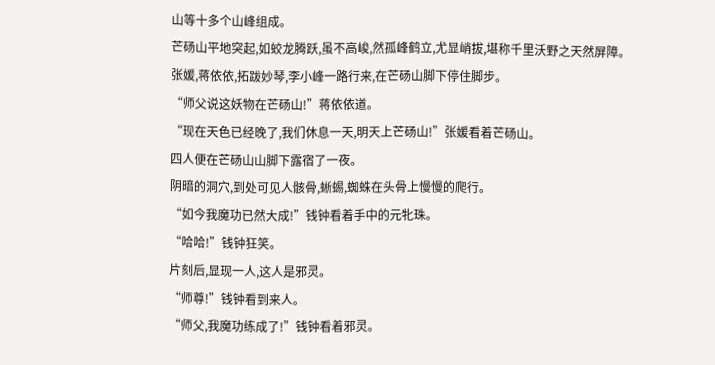山等十多个山峰组成。
芒砀山平地突起,如蛟龙腾跃,虽不高峻,然孤峰鹤立,尤显峭拔,堪称千里沃野之天然屏障。
张媛,蒋依依,拓跋妙琴,李小峰一路行来,在芒砀山脚下停住脚步。
“师父说这妖物在芒砀山!”蒋依依道。
“现在天色已经晚了,我们休息一天,明天上芒砀山!”张媛看着芒砀山。
四人便在芒砀山山脚下露宿了一夜。
阴暗的洞穴,到处可见人骸骨,蜥蜴,蜘蛛在头骨上慢慢的爬行。
“如今我魔功已然大成!”钱钟看着手中的元牝珠。
“哈哈!”钱钟狂笑。
片刻后,显现一人,这人是邪灵。
“师尊!”钱钟看到来人。
“师父,我魔功练成了!”钱钟看着邪灵。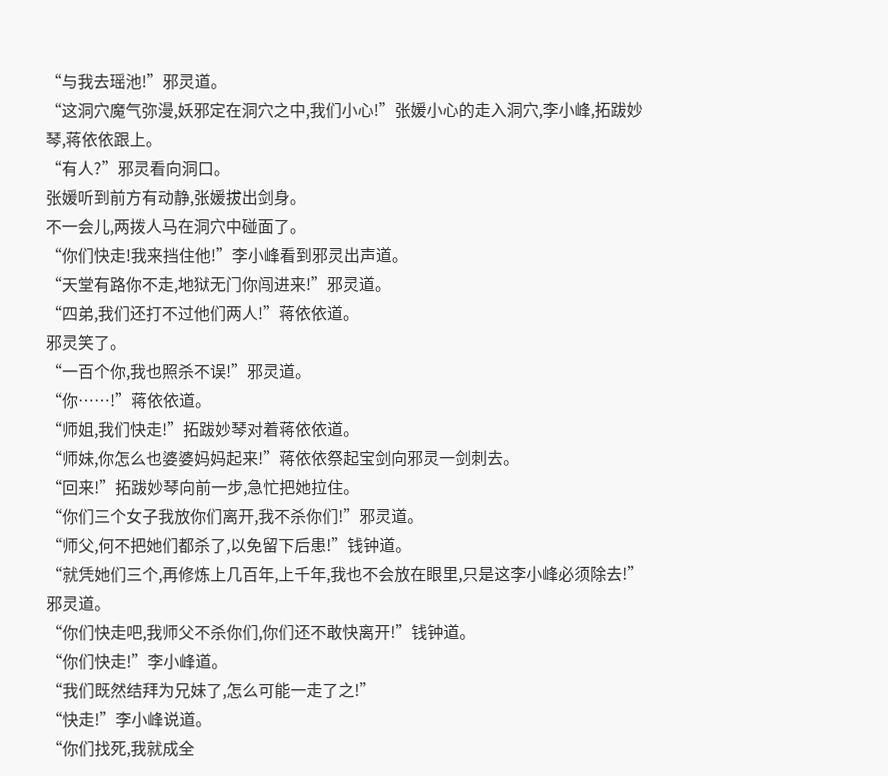“与我去瑶池!”邪灵道。
“这洞穴魔气弥漫,妖邪定在洞穴之中,我们小心!”张媛小心的走入洞穴,李小峰,拓跋妙琴,蒋依依跟上。
“有人?”邪灵看向洞口。
张媛听到前方有动静,张媛拔出剑身。
不一会儿,两拨人马在洞穴中碰面了。
“你们快走!我来挡住他!”李小峰看到邪灵出声道。
“天堂有路你不走,地狱无门你闯进来!”邪灵道。
“四弟,我们还打不过他们两人!”蒋依依道。
邪灵笑了。
“一百个你,我也照杀不误!”邪灵道。
“你……!”蒋依依道。
“师姐,我们快走!”拓跋妙琴对着蒋依依道。
“师妹,你怎么也婆婆妈妈起来!”蒋依依祭起宝剑向邪灵一剑刺去。
“回来!”拓跋妙琴向前一步,急忙把她拉住。
“你们三个女子我放你们离开,我不杀你们!”邪灵道。
“师父,何不把她们都杀了,以免留下后患!”钱钟道。
“就凭她们三个,再修炼上几百年,上千年,我也不会放在眼里,只是这李小峰必须除去!”邪灵道。
“你们快走吧,我师父不杀你们,你们还不敢快离开!”钱钟道。
“你们快走!”李小峰道。
“我们既然结拜为兄妹了,怎么可能一走了之!”
“快走!”李小峰说道。
“你们找死,我就成全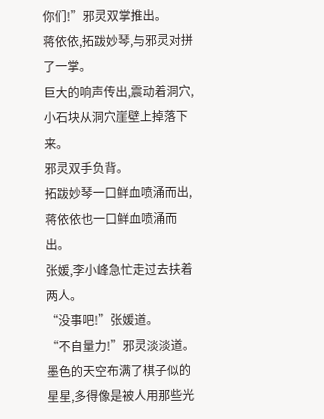你们!”邪灵双掌推出。
蒋依依,拓跋妙琴,与邪灵对拼了一掌。
巨大的响声传出,震动着洞穴,小石块从洞穴崖壁上掉落下来。
邪灵双手负背。
拓跋妙琴一口鲜血喷涌而出,蒋依依也一口鲜血喷涌而出。
张媛,李小峰急忙走过去扶着两人。
“没事吧!”张媛道。
“不自量力!”邪灵淡淡道。
墨色的天空布满了棋子似的星星,多得像是被人用那些光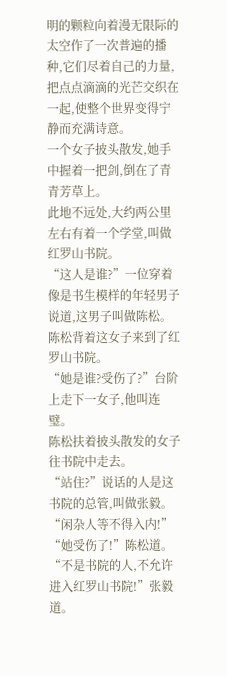明的颗粒向着漫无限际的太空作了一次普遍的播种,它们尽着自己的力量,把点点滴滴的光芒交织在一起,使整个世界变得宁静而充满诗意。
一个女子披头散发,她手中握着一把剑,倒在了青青芳草上。
此地不远处,大约两公里左右有着一个学堂,叫做红罗山书院。
“这人是谁?”一位穿着像是书生模样的年轻男子说道,这男子叫做陈松。
陈松背着这女子来到了红罗山书院。
“她是谁?受伤了?”台阶上走下一女子,他叫连璧。
陈松扶着披头散发的女子往书院中走去。
“站住?”说话的人是这书院的总管,叫做张毅。
“闲杂人等不得入内!”
“她受伤了!”陈松道。
“不是书院的人,不允许进入红罗山书院!”张毅道。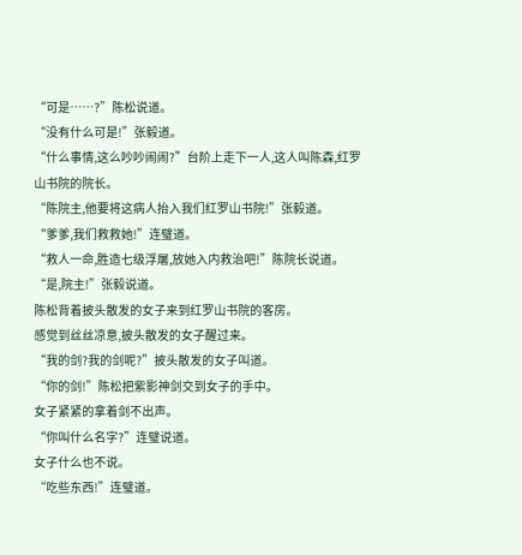“可是……?”陈松说道。
“没有什么可是!”张毅道。
“什么事情,这么吵吵闹闹?”台阶上走下一人,这人叫陈森,红罗山书院的院长。
“陈院主,他要将这病人抬入我们红罗山书院!”张毅道。
“爹爹,我们救救她!”连璧道。
“救人一命,胜造七级浮屠,放她入内救治吧!”陈院长说道。
“是,院主!”张毅说道。
陈松背着披头散发的女子来到红罗山书院的客房。
感觉到丝丝凉意,披头散发的女子醒过来。
“我的剑?我的剑呢?”披头散发的女子叫道。
“你的剑!”陈松把紫影神剑交到女子的手中。
女子紧紧的拿着剑不出声。
“你叫什么名字?”连璧说道。
女子什么也不说。
“吃些东西!”连璧道。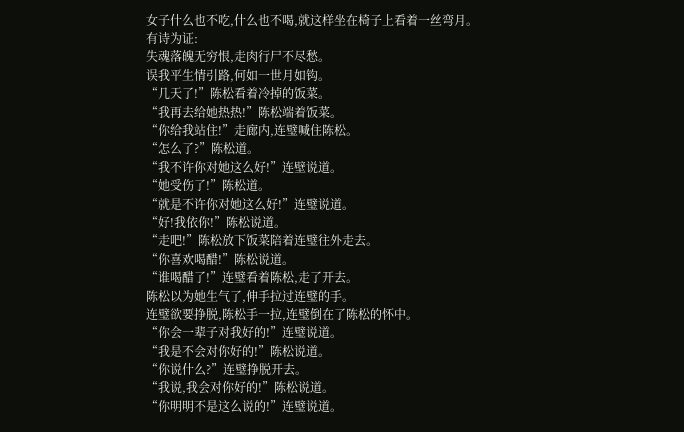女子什么也不吃,什么也不喝,就这样坐在椅子上看着一丝弯月。
有诗为证:
失魂落魄无穷恨,走肉行尸不尽愁。
误我平生情引路,何如一世月如钩。
“几天了!”陈松看着冷掉的饭菜。
“我再去给她热热!”陈松端着饭菜。
“你给我站住!”走廊内,连璧喊住陈松。
“怎么了?”陈松道。
“我不许你对她这么好!”连壁说道。
“她受伤了!”陈松道。
“就是不许你对她这么好!”连璧说道。
“好!我依你!”陈松说道。
“走吧!”陈松放下饭菜陪着连璧往外走去。
“你喜欢喝醋!”陈松说道。
“谁喝醋了!”连璧看着陈松,走了开去。
陈松以为她生气了,伸手拉过连璧的手。
连璧欲要挣脱,陈松手一拉,连璧倒在了陈松的怀中。
“你会一辈子对我好的!”连璧说道。
“我是不会对你好的!”陈松说道。
“你说什么?”连璧挣脱开去。
“我说,我会对你好的!”陈松说道。
“你明明不是这么说的!”连璧说道。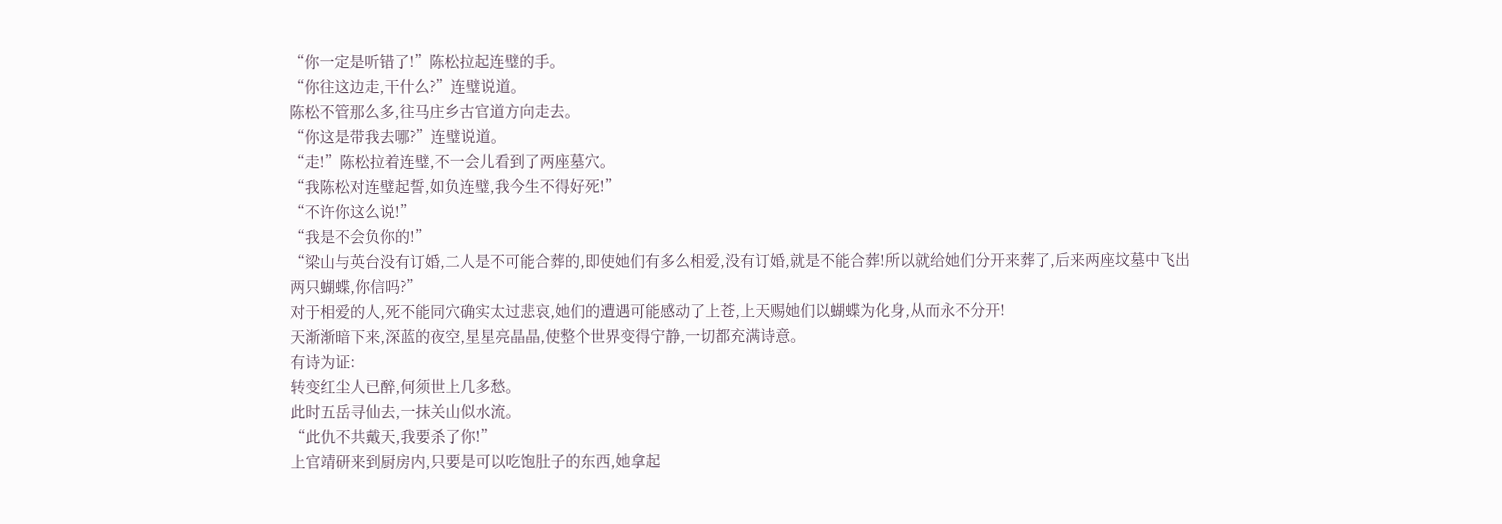“你一定是听错了!”陈松拉起连璧的手。
“你往这边走,干什么?”连璧说道。
陈松不管那么多,往马庄乡古官道方向走去。
“你这是带我去哪?”连璧说道。
“走!”陈松拉着连璧,不一会儿看到了两座墓穴。
“我陈松对连璧起誓,如负连璧,我今生不得好死!”
“不许你这么说!”
“我是不会负你的!”
“梁山与英台没有订婚,二人是不可能合葬的,即使她们有多么相爱,没有订婚,就是不能合葬!所以就给她们分开来葬了,后来两座坟墓中飞出两只蝴蝶,你信吗?”
对于相爱的人,死不能同穴确实太过悲哀,她们的遭遇可能感动了上苍,上天赐她们以蝴蝶为化身,从而永不分开!
天渐渐暗下来,深蓝的夜空,星星亮晶晶,使整个世界变得宁静,一切都充满诗意。
有诗为证:
转变红尘人已醉,何须世上几多愁。
此时五岳寻仙去,一抹关山似水流。
“此仇不共戴天,我要杀了你!”
上官靖研来到厨房内,只要是可以吃饱肚子的东西,她拿起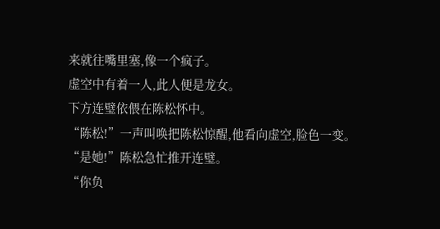来就往嘴里塞,像一个疯子。
虚空中有着一人,此人便是龙女。
下方连璧依偎在陈松怀中。
“陈松!”一声叫唤把陈松惊醒,他看向虚空,脸色一变。
“是她!”陈松急忙推开连璧。
“你负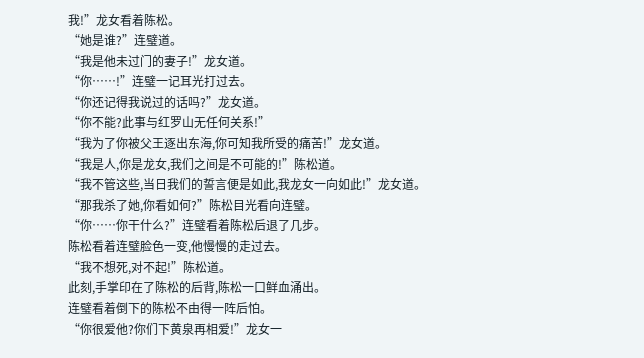我!”龙女看着陈松。
“她是谁?”连璧道。
“我是他未过门的妻子!”龙女道。
“你……!”连璧一记耳光打过去。
“你还记得我说过的话吗?”龙女道。
“你不能?此事与红罗山无任何关系!”
“我为了你被父王逐出东海,你可知我所受的痛苦!”龙女道。
“我是人,你是龙女,我们之间是不可能的!”陈松道。
“我不管这些,当日我们的誓言便是如此,我龙女一向如此!”龙女道。
“那我杀了她,你看如何?”陈松目光看向连璧。
“你……你干什么?”连璧看着陈松后退了几步。
陈松看着连璧脸色一变,他慢慢的走过去。
“我不想死,对不起!”陈松道。
此刻,手掌印在了陈松的后背,陈松一口鲜血涌出。
连璧看着倒下的陈松不由得一阵后怕。
“你很爱他?你们下黄泉再相爱!”龙女一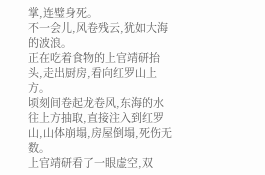掌,连璧身死。
不一会儿,风卷残云,犹如大海的波浪。
正在吃着食物的上官靖研抬头,走出厨房,看向红罗山上方。
顷刻间卷起龙卷风,东海的水往上方抽取,直接注入到红罗山,山体崩塌,房屋倒塌,死伤无数。
上官靖研看了一眼虚空,双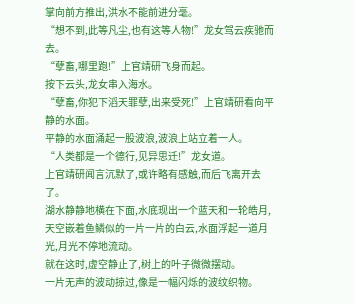掌向前方推出,洪水不能前进分毫。
“想不到,此等凡尘,也有这等人物!”龙女驾云疾驰而去。
“孽畜,哪里跑!”上官靖研飞身而起。
按下云头,龙女串入海水。
“孽畜,你犯下滔天罪孽,出来受死!”上官靖研看向平静的水面。
平静的水面涌起一股波浪,波浪上站立着一人。
“人类都是一个德行,见异思迁!”龙女道。
上官靖研闻言沉默了,或许略有感触,而后飞离开去了。
湖水静静地横在下面,水底现出一个蓝天和一轮皓月,天空嵌着鱼鳞似的一片一片的白云,水面浮起一道月光,月光不停地流动。
就在这时,虚空静止了,树上的叶子微微摆动。
一片无声的波动掠过,像是一幅闪烁的波纹织物。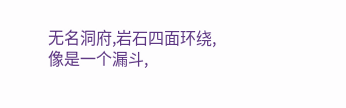无名洞府,岩石四面环绕,像是一个漏斗,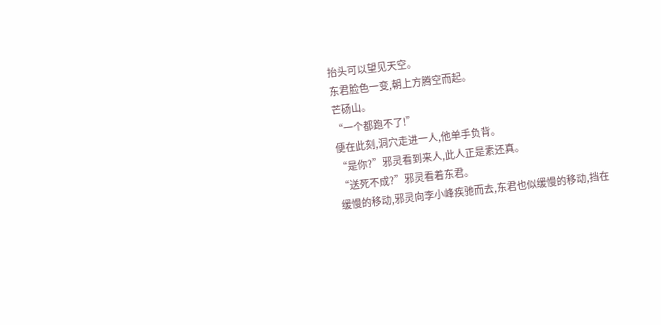抬头可以望见天空。
东君脸色一变,朝上方腾空而起。
芒砀山。
“一个都跑不了!”
便在此刻,洞穴走进一人,他单手负背。
“是你?”邪灵看到来人,此人正是素还真。
“送死不成?”邪灵看着东君。
缓慢的移动,邪灵向李小峰疾驰而去,东君也似缓慢的移动,挡在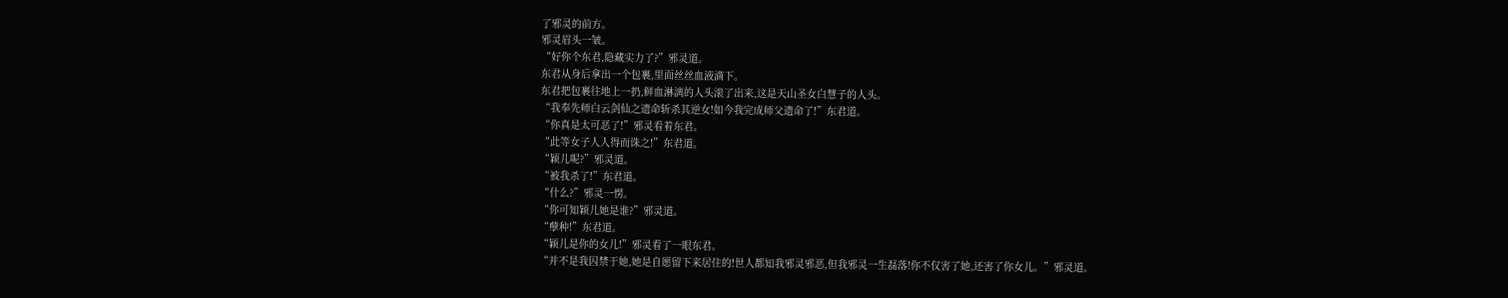了邪灵的前方。
邪灵眉头一皱。
“好你个东君,隐藏实力了?”邪灵道。
东君从身后拿出一个包裹,里面丝丝血液滴下。
东君把包裹往地上一扔,鲜血淋漓的人头滚了出来,这是天山圣女白慧子的人头。
“我奉先师白云剑仙之遗命斩杀其逆女!如今我完成师父遗命了!”东君道。
“你真是太可恶了!”邪灵看着东君。
“此等女子人人得而诛之!”东君道。
“颖儿呢?”邪灵道。
“被我杀了!”东君道。
“什么?”邪灵一愣。
“你可知颖儿她是谁?”邪灵道。
“孽种!”东君道。
“颖儿是你的女儿!”邪灵看了一眼东君。
“并不是我囚禁于她,她是自愿留下来居住的!世人都知我邪灵邪恶,但我邪灵一生磊落!你不仅害了她,还害了你女儿。”邪灵道。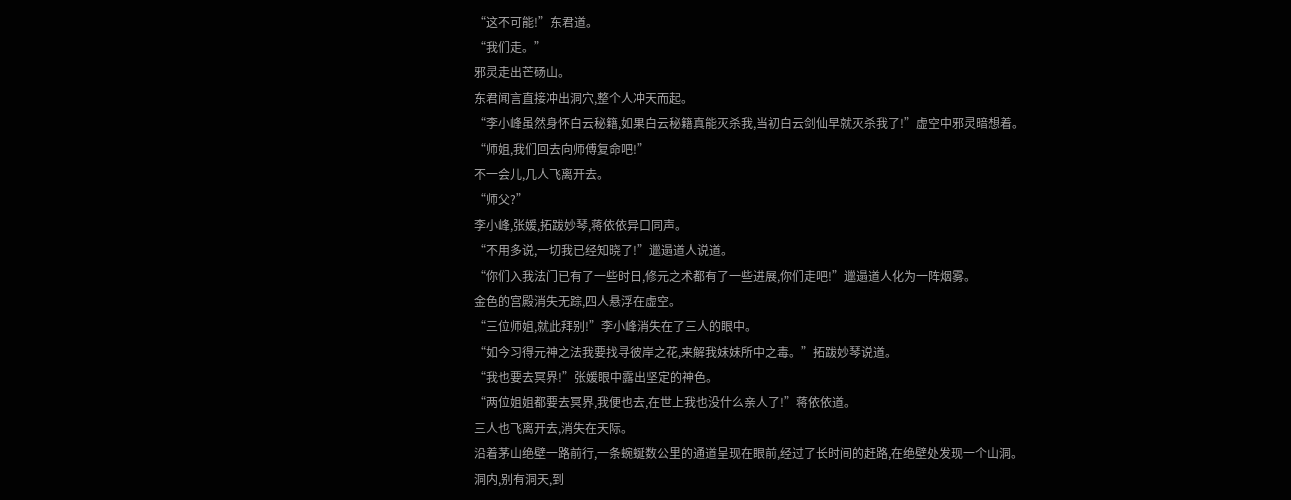“这不可能!”东君道。
“我们走。”
邪灵走出芒砀山。
东君闻言直接冲出洞穴,整个人冲天而起。
“李小峰虽然身怀白云秘籍,如果白云秘籍真能灭杀我,当初白云剑仙早就灭杀我了!”虚空中邪灵暗想着。
“师姐,我们回去向师傅复命吧!”
不一会儿,几人飞离开去。
“师父?”
李小峰,张媛,拓跋妙琴,蒋依依异口同声。
“不用多说,一切我已经知晓了!”邋遢道人说道。
“你们入我法门已有了一些时日,修元之术都有了一些进展,你们走吧!”邋遢道人化为一阵烟雾。
金色的宫殿消失无踪,四人悬浮在虚空。
“三位师姐,就此拜别!”李小峰消失在了三人的眼中。
“如今习得元神之法我要找寻彼岸之花,来解我妹妹所中之毒。”拓跋妙琴说道。
“我也要去冥界!”张媛眼中露出坚定的神色。
“两位姐姐都要去冥界,我便也去,在世上我也没什么亲人了!”蒋依依道。
三人也飞离开去,消失在天际。
沿着茅山绝壁一路前行,一条蜿蜒数公里的通道呈现在眼前,经过了长时间的赶路,在绝壁处发现一个山洞。
洞内,别有洞天,到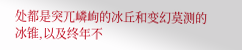处都是突兀嶙峋的冰丘和变幻莫测的冰锥,以及终年不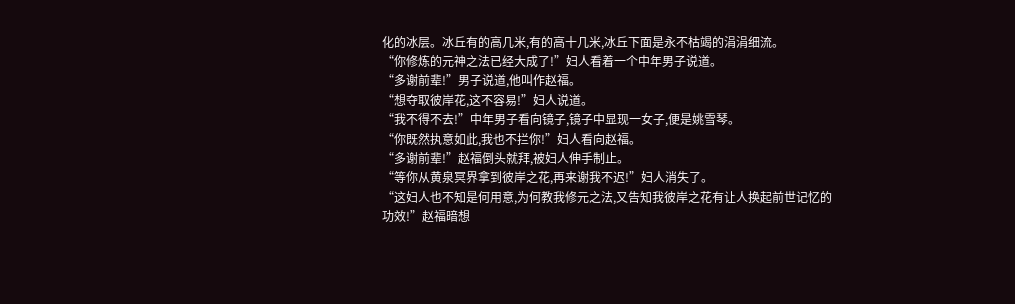化的冰层。冰丘有的高几米,有的高十几米,冰丘下面是永不枯竭的涓涓细流。
“你修炼的元神之法已经大成了!”妇人看着一个中年男子说道。
“多谢前辈!”男子说道,他叫作赵福。
“想夺取彼岸花,这不容易!”妇人说道。
“我不得不去!”中年男子看向镜子,镜子中显现一女子,便是姚雪琴。
“你既然执意如此,我也不拦你!”妇人看向赵福。
“多谢前辈!”赵福倒头就拜,被妇人伸手制止。
“等你从黄泉冥界拿到彼岸之花,再来谢我不迟!”妇人消失了。
“这妇人也不知是何用意,为何教我修元之法,又告知我彼岸之花有让人换起前世记忆的功效!”赵福暗想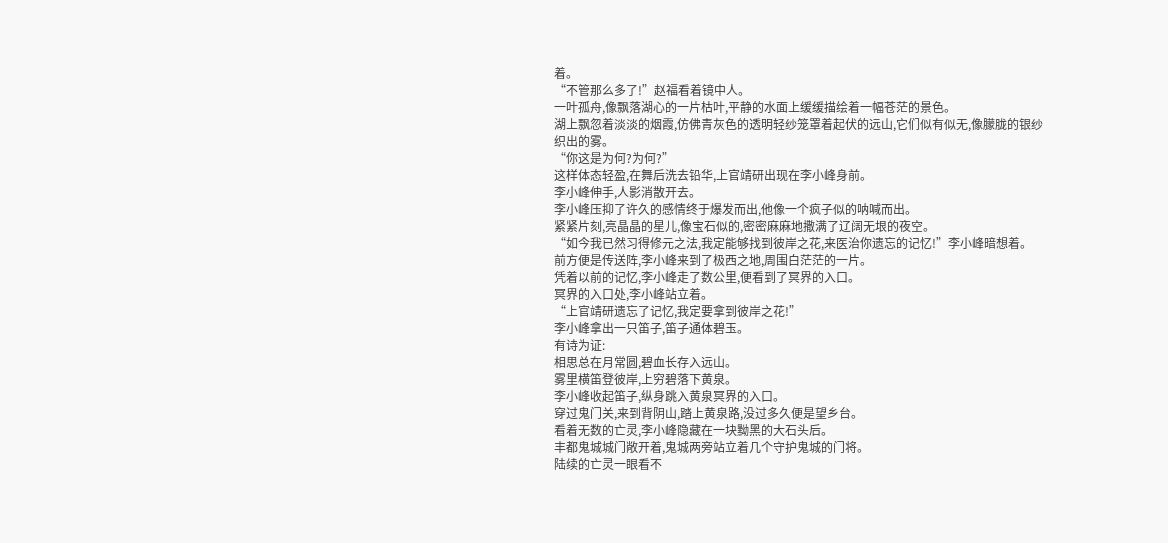着。
“不管那么多了!”赵福看着镜中人。
一叶孤舟,像飘落湖心的一片枯叶,平静的水面上缓缓描绘着一幅苍茫的景色。
湖上飘忽着淡淡的烟霞,仿佛青灰色的透明轻纱笼罩着起伏的远山,它们似有似无,像朦胧的银纱织出的雾。
“你这是为何?为何?”
这样体态轻盈,在舞后洗去铅华,上官靖研出现在李小峰身前。
李小峰伸手,人影消散开去。
李小峰压抑了许久的感情终于爆发而出,他像一个疯子似的呐喊而出。
紧紧片刻,亮晶晶的星儿,像宝石似的,密密麻麻地撒满了辽阔无垠的夜空。
“如今我已然习得修元之法,我定能够找到彼岸之花,来医治你遗忘的记忆!”李小峰暗想着。
前方便是传送阵,李小峰来到了极西之地,周围白茫茫的一片。
凭着以前的记忆,李小峰走了数公里,便看到了冥界的入口。
冥界的入口处,李小峰站立着。
“上官靖研遗忘了记忆,我定要拿到彼岸之花!”
李小峰拿出一只笛子,笛子通体碧玉。
有诗为证:
相思总在月常圆,碧血长存入远山。
雾里横笛登彼岸,上穷碧落下黄泉。
李小峰收起笛子,纵身跳入黄泉冥界的入口。
穿过鬼门关,来到背阴山,踏上黄泉路,没过多久便是望乡台。
看着无数的亡灵,李小峰隐藏在一块黝黑的大石头后。
丰都鬼城城门敞开着,鬼城两旁站立着几个守护鬼城的门将。
陆续的亡灵一眼看不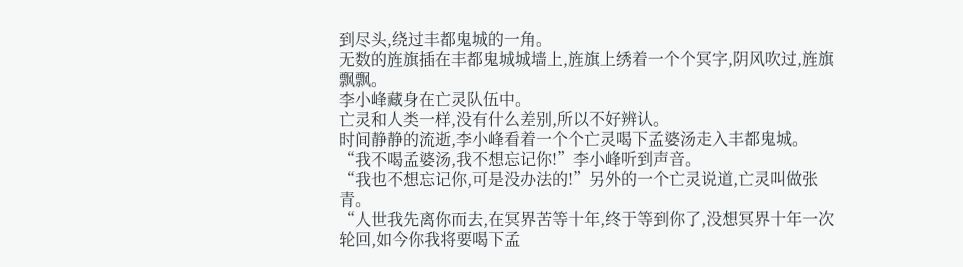到尽头,绕过丰都鬼城的一角。
无数的旌旗插在丰都鬼城城墙上,旌旗上绣着一个个冥字,阴风吹过,旌旗飘飘。
李小峰藏身在亡灵队伍中。
亡灵和人类一样,没有什么差别,所以不好辨认。
时间静静的流逝,李小峰看着一个个亡灵喝下孟婆汤走入丰都鬼城。
“我不喝孟婆汤,我不想忘记你!”李小峰听到声音。
“我也不想忘记你,可是没办法的!”另外的一个亡灵说道,亡灵叫做张青。
“人世我先离你而去,在冥界苦等十年,终于等到你了,没想冥界十年一次轮回,如今你我将要喝下孟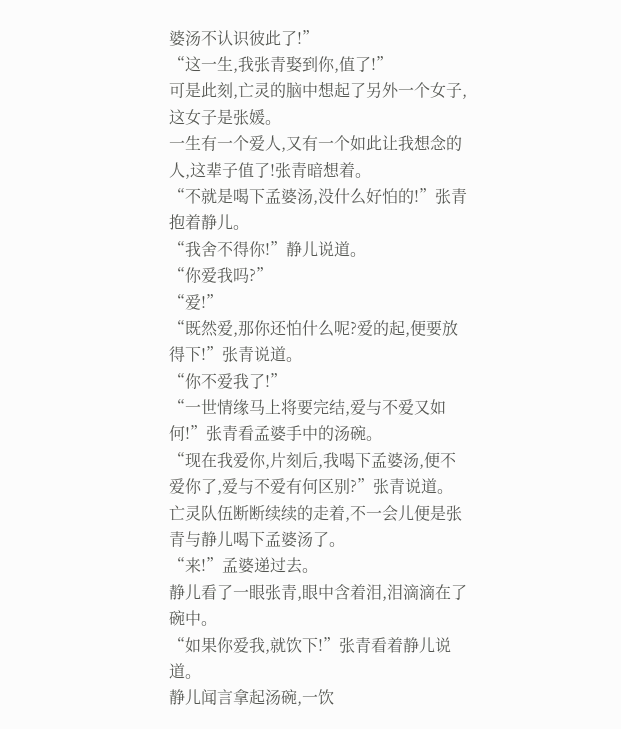婆汤不认识彼此了!”
“这一生,我张青娶到你,值了!”
可是此刻,亡灵的脑中想起了另外一个女子,这女子是张媛。
一生有一个爱人,又有一个如此让我想念的人,这辈子值了!张青暗想着。
“不就是喝下孟婆汤,没什么好怕的!”张青抱着静儿。
“我舍不得你!”静儿说道。
“你爱我吗?”
“爱!”
“既然爱,那你还怕什么呢?爱的起,便要放得下!”张青说道。
“你不爱我了!”
“一世情缘马上将要完结,爱与不爱又如何!”张青看孟婆手中的汤碗。
“现在我爱你,片刻后,我喝下孟婆汤,便不爱你了,爱与不爱有何区别?”张青说道。
亡灵队伍断断续续的走着,不一会儿便是张青与静儿喝下孟婆汤了。
“来!”孟婆递过去。
静儿看了一眼张青,眼中含着泪,泪滴滴在了碗中。
“如果你爱我,就饮下!”张青看着静儿说道。
静儿闻言拿起汤碗,一饮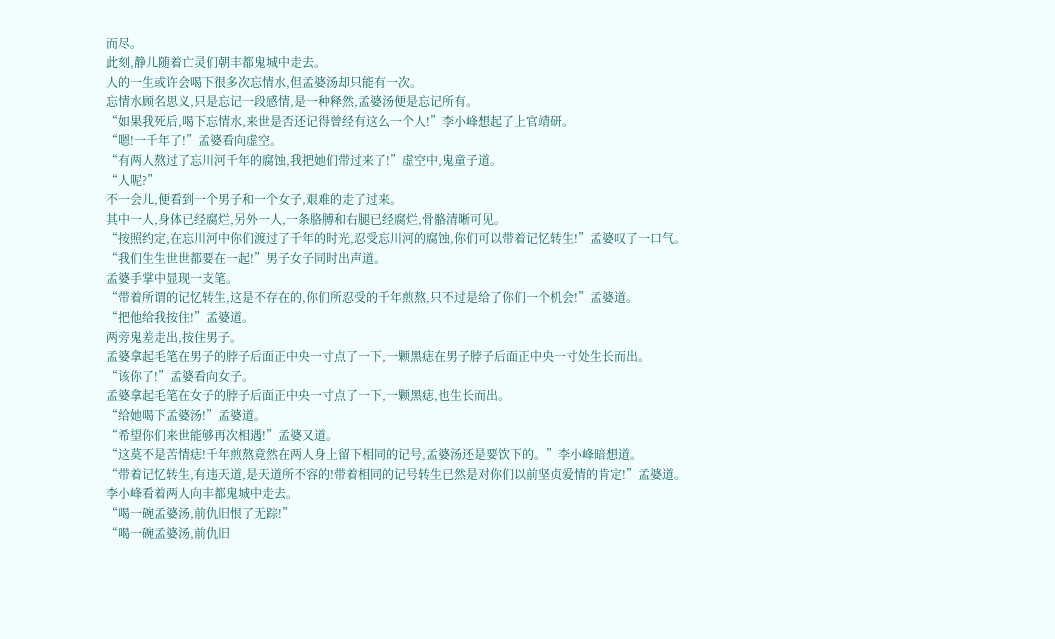而尽。
此刻,静儿随着亡灵们朝丰都鬼城中走去。
人的一生或许会喝下很多次忘情水,但孟婆汤却只能有一次。
忘情水顾名思义,只是忘记一段感情,是一种释然,孟婆汤便是忘记所有。
“如果我死后,喝下忘情水,来世是否还记得曾经有这么一个人!”李小峰想起了上官靖研。
“嗯!一千年了!”孟婆看向虚空。
“有两人熬过了忘川河千年的腐蚀,我把她们带过来了!”虚空中,鬼童子道。
“人呢?”
不一会儿,便看到一个男子和一个女子,艰难的走了过来。
其中一人,身体已经腐烂,另外一人,一条胳膊和右腿已经腐烂,骨骼清晰可见。
“按照约定,在忘川河中你们渡过了千年的时光,忍受忘川河的腐蚀,你们可以带着记忆转生!”孟婆叹了一口气。
“我们生生世世都要在一起!”男子女子同时出声道。
孟婆手掌中显现一支笔。
“带着所谓的记忆转生,这是不存在的,你们所忍受的千年煎熬,只不过是给了你们一个机会!”孟婆道。
“把他给我按住!”孟婆道。
两旁鬼差走出,按住男子。
孟婆拿起毛笔在男子的脖子后面正中央一寸点了一下,一颗黑痣在男子脖子后面正中央一寸处生长而出。
“该你了!”孟婆看向女子。
孟婆拿起毛笔在女子的脖子后面正中央一寸点了一下,一颗黑痣,也生长而出。
“给她喝下孟婆汤!”孟婆道。
“希望你们来世能够再次相遇!”孟婆又道。
“这莫不是苦情痣!千年煎熬竟然在两人身上留下相同的记号,孟婆汤还是要饮下的。”李小峰暗想道。
“带着记忆转生,有违天道,是天道所不容的!带着相同的记号转生已然是对你们以前坚贞爱情的肯定!”孟婆道。
李小峰看着两人向丰都鬼城中走去。
“喝一碗孟婆汤,前仇旧恨了无踪!”
“喝一碗孟婆汤,前仇旧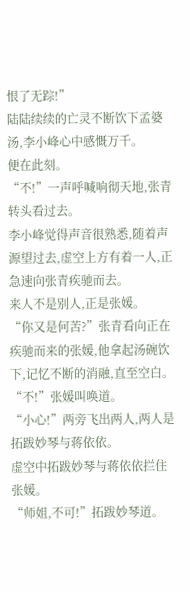恨了无踪!”
陆陆续续的亡灵不断饮下孟婆汤,李小峰心中感慨万千。
便在此刻。
“不!”一声呼喊响彻天地,张青转头看过去。
李小峰觉得声音很熟悉,随着声源望过去,虚空上方有着一人,正急速向张青疾驰而去。
来人不是别人,正是张媛。
“你又是何苦?”张青看向正在疾驰而来的张媛,他拿起汤碗饮下,记忆不断的消融,直至空白。
“不!”张媛叫唤道。
“小心!”两旁飞出两人,两人是拓跋妙琴与蒋依依。
虚空中拓跋妙琴与蒋依依拦住张媛。
“师姐,不可!”拓跋妙琴道。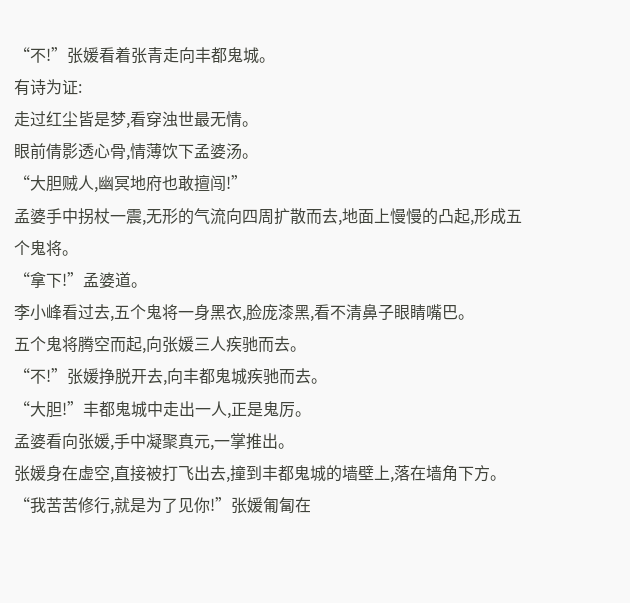“不!”张媛看着张青走向丰都鬼城。
有诗为证:
走过红尘皆是梦,看穿浊世最无情。
眼前倩影透心骨,情薄饮下孟婆汤。
“大胆贼人,幽冥地府也敢擅闯!”
孟婆手中拐杖一震,无形的气流向四周扩散而去,地面上慢慢的凸起,形成五个鬼将。
“拿下!”孟婆道。
李小峰看过去,五个鬼将一身黑衣,脸庞漆黑,看不清鼻子眼睛嘴巴。
五个鬼将腾空而起,向张媛三人疾驰而去。
“不!”张媛挣脱开去,向丰都鬼城疾驰而去。
“大胆!”丰都鬼城中走出一人,正是鬼厉。
孟婆看向张媛,手中凝聚真元,一掌推出。
张媛身在虚空,直接被打飞出去,撞到丰都鬼城的墙壁上,落在墙角下方。
“我苦苦修行,就是为了见你!”张媛匍匐在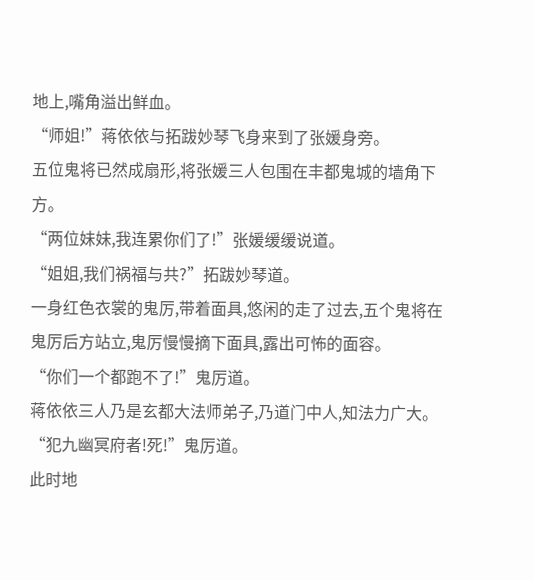地上,嘴角溢出鲜血。
“师姐!”蒋依依与拓跋妙琴飞身来到了张媛身旁。
五位鬼将已然成扇形,将张媛三人包围在丰都鬼城的墙角下方。
“两位妹妹,我连累你们了!”张媛缓缓说道。
“姐姐,我们祸福与共?”拓跋妙琴道。
一身红色衣裳的鬼厉,带着面具,悠闲的走了过去,五个鬼将在鬼厉后方站立,鬼厉慢慢摘下面具,露出可怖的面容。
“你们一个都跑不了!”鬼厉道。
蒋依依三人乃是玄都大法师弟子,乃道门中人,知法力广大。
“犯九幽冥府者!死!”鬼厉道。
此时地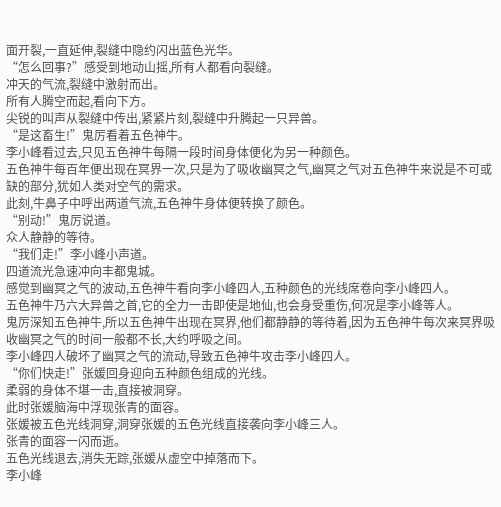面开裂,一直延伸,裂缝中隐约闪出蓝色光华。
“怎么回事?”感受到地动山摇,所有人都看向裂缝。
冲天的气流,裂缝中激射而出。
所有人腾空而起,看向下方。
尖锐的叫声从裂缝中传出,紧紧片刻,裂缝中升腾起一只异兽。
“是这畜生!”鬼厉看着五色神牛。
李小峰看过去,只见五色神牛每隔一段时间身体便化为另一种颜色。
五色神牛每百年便出现在冥界一次,只是为了吸收幽冥之气,幽冥之气对五色神牛来说是不可或缺的部分,犹如人类对空气的需求。
此刻,牛鼻子中呼出两道气流,五色神牛身体便转换了颜色。
“别动!”鬼厉说道。
众人静静的等待。
“我们走!”李小峰小声道。
四道流光急速冲向丰都鬼城。
感觉到幽冥之气的波动,五色神牛看向李小峰四人,五种颜色的光线席卷向李小峰四人。
五色神牛乃六大异兽之首,它的全力一击即使是地仙,也会身受重伤,何况是李小峰等人。
鬼厉深知五色神牛,所以五色神牛出现在冥界,他们都静静的等待着,因为五色神牛每次来冥界吸收幽冥之气的时间一般都不长,大约呼吸之间。
李小峰四人破坏了幽冥之气的流动,导致五色神牛攻击李小峰四人。
“你们快走!”张媛回身迎向五种颜色组成的光线。
柔弱的身体不堪一击,直接被洞穿。
此时张媛脑海中浮现张青的面容。
张媛被五色光线洞穿,洞穿张媛的五色光线直接袭向李小峰三人。
张青的面容一闪而逝。
五色光线退去,消失无踪,张媛从虚空中掉落而下。
李小峰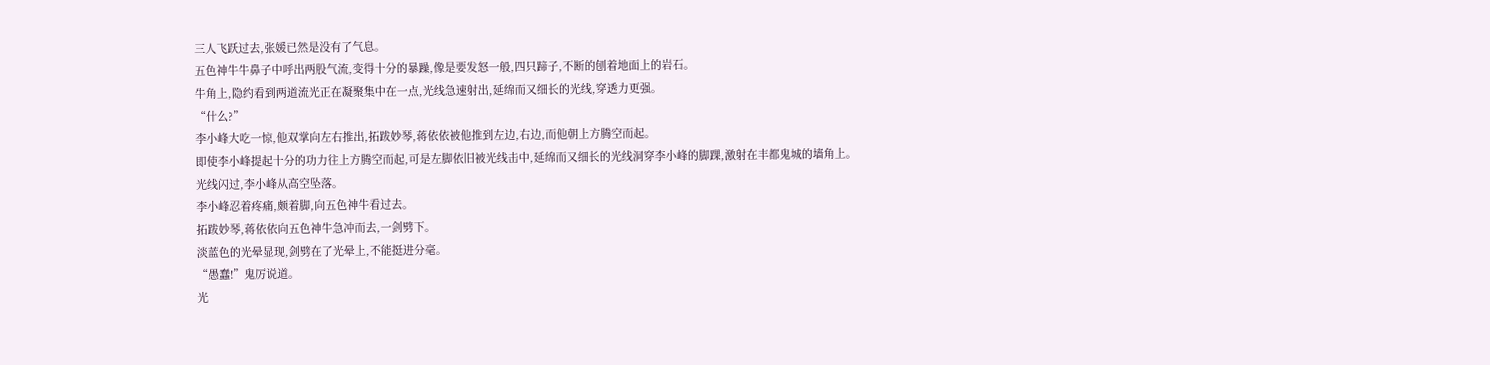三人飞跃过去,张媛已然是没有了气息。
五色神牛牛鼻子中呼出两股气流,变得十分的暴躁,像是要发怒一般,四只蹄子,不断的刨着地面上的岩石。
牛角上,隐约看到两道流光正在凝聚集中在一点,光线急速射出,延绵而又细长的光线,穿透力更强。
“什么?”
李小峰大吃一惊,他双掌向左右推出,拓跋妙琴,蒋依依被他推到左边,右边,而他朝上方腾空而起。
即使李小峰提起十分的功力往上方腾空而起,可是左脚依旧被光线击中,延绵而又细长的光线洞穿李小峰的脚踝,激射在丰都鬼城的墙角上。
光线闪过,李小峰从高空坠落。
李小峰忍着疼痛,颇着脚,向五色神牛看过去。
拓跋妙琴,蒋依依向五色神牛急冲而去,一剑劈下。
淡蓝色的光晕显现,剑劈在了光晕上,不能挺进分毫。
“愚蠢!”鬼厉说道。
光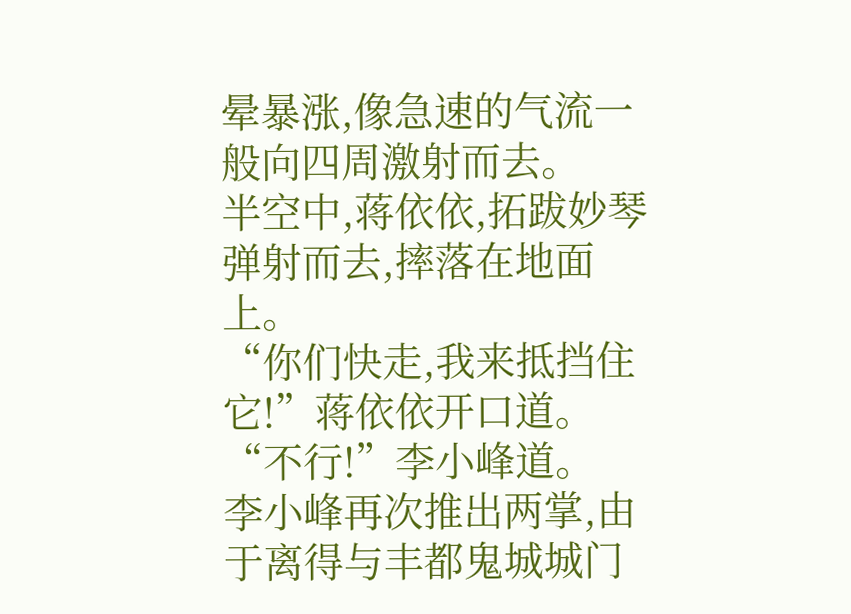晕暴涨,像急速的气流一般向四周激射而去。
半空中,蒋依依,拓跋妙琴弹射而去,摔落在地面上。
“你们快走,我来抵挡住它!”蒋依依开口道。
“不行!”李小峰道。
李小峰再次推出两掌,由于离得与丰都鬼城城门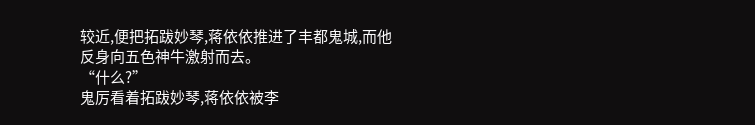较近,便把拓跋妙琴,蒋依依推进了丰都鬼城,而他反身向五色神牛激射而去。
“什么?”
鬼厉看着拓跋妙琴,蒋依依被李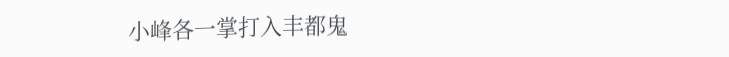小峰各一掌打入丰都鬼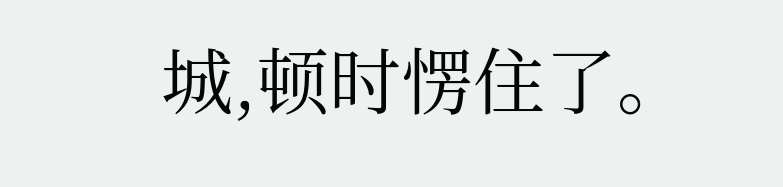城,顿时愣住了。